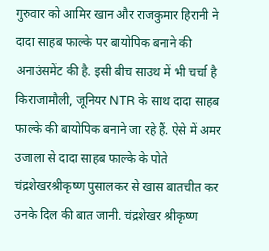गुरुवार को आमिर खान और राजकुमार हिरानी ने दादा साहब फाल्के पर बायोपिक बनाने की अनाउंसमेंट की है. इसी बीच साउथ में भी चर्चा है किराजामौली, जूनियर NTR के साथ दादा साहब फाल्के की बायोपिक बनाने जा रहे हैं. ऐसे में अमर उजाला से दादा साहब फाल्के के पोते चंद्रशेखरश्रीकृष्ण पुसालकर से खास बातचीत कर उनके दिल की बात जानी. चंद्रशेखर श्रीकृष्ण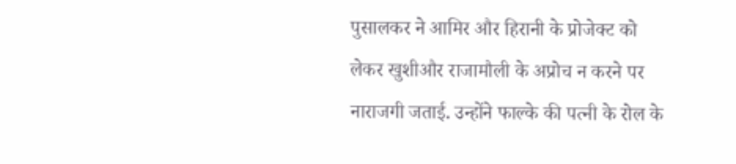पुसालकर ने आमिर और हिरानी के प्रोजेक्ट को लेकर खुशीऔर राजामौली के अप्रोच न करने पर नाराजगी जताई. उन्होंने फाल्के की पत्नी के रोल के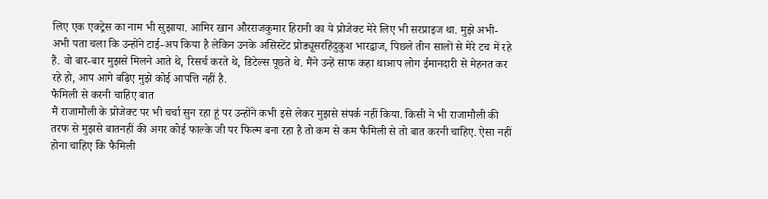लिए एक एक्ट्रेस का नाम भी सुझाया. आमिर खान औरराजकुमार हिरानी का ये प्रोजेक्ट मेरे लिए भी सरप्राइज था. मुझे अभी-अभी पता चला कि उन्होंने टाई-अप किया है लेकिन उनके असिस्टेंट प्रोड्यूसरहिंदुकुश भारद्वाज, पिछले तीन सालों से मेरे टच में रहे हैं. वो बार-बार मुझसे मिलने आते थे, रिसर्च करते थे, डिटेल्स पूछते थे. मैंने उन्हें साफ कहा थाआप लोग ईमानदारी से मेहनत कर रहे हो, आप आगे बढ़िए मुझे कोई आपत्ति नहीं है.
फैमिली से करनी चाहिए बात
मैं राजामौली के प्रोजेक्ट पर भी चर्चा सुन रहा हूं पर उन्होंने कभी इसे लेकर मुझसे संपर्क नहीं किया. किसी ने भी राजामौली की तरफ से मुझसे बातनहीं की अगर कोई फाल्के जी पर फिल्म बना रहा है तो कम से कम फैमिली से तो बात करनी चाहिए. ऐसा नहीं होना चाहिए कि फैमिली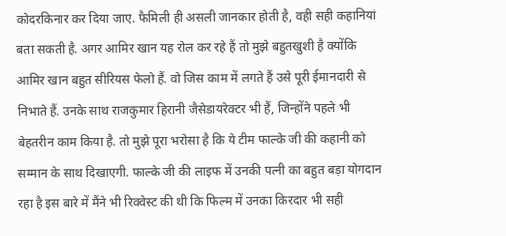कोदरकिनार कर दिया जाए. फैमिली ही असली जानकार होती है, वही सही कहानियां बता सकती है. अगर आमिर खान यह रोल कर रहे हैं तो मुझे बहुतखुशी है क्योंकि आमिर खान बहुत सीरियस फेलो हैं. वो जिस काम में लगते हैं उसे पूरी ईमानदारी से निभाते हैं. उनके साथ राजकुमार हिरानी जैसेडायरेक्टर भी हैं, जिन्होंने पहले भी बेहतरीन काम किया है. तो मुझे पूरा भरोसा है कि ये टीम फाल्के जी की कहानी को सम्मान के साथ दिखाएगी. फाल्के जी की लाइफ में उनकी पत्नी का बहुत बड़ा योगदान रहा है इस बारे में मैंने भी रिक्वेस्ट की थी कि फिल्म में उनका किरदार भी सही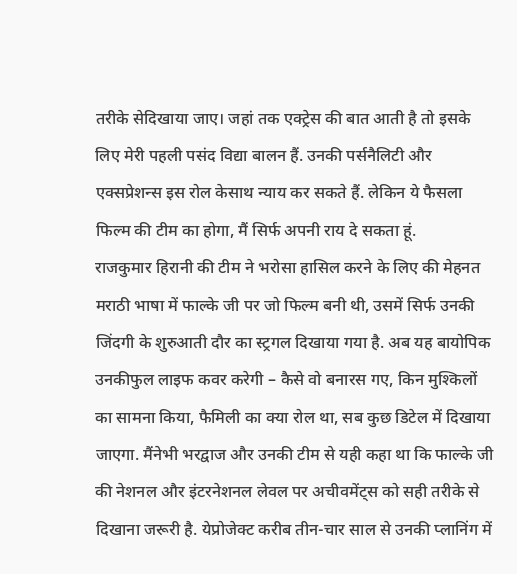तरीके सेदिखाया जाए। जहां तक एक्ट्रेस की बात आती है तो इसके लिए मेरी पहली पसंद विद्या बालन हैं. उनकी पर्सनैलिटी और एक्सप्रेशन्स इस रोल केसाथ न्याय कर सकते हैं. लेकिन ये फैसला फिल्म की टीम का होगा, मैं सिर्फ अपनी राय दे सकता हूं.
राजकुमार हिरानी की टीम ने भरोसा हासिल करने के लिए की मेहनत
मराठी भाषा में फाल्के जी पर जो फिल्म बनी थी, उसमें सिर्फ उनकी जिंदगी के शुरुआती दौर का स्ट्रगल दिखाया गया है. अब यह बायोपिक उनकीफुल लाइफ कवर करेगी – कैसे वो बनारस गए, किन मुश्किलों का सामना किया, फैमिली का क्या रोल था, सब कुछ डिटेल में दिखाया जाएगा. मैंनेभी भरद्वाज और उनकी टीम से यही कहा था कि फाल्के जी की नेशनल और इंटरनेशनल लेवल पर अचीवमेंट्स को सही तरीके से दिखाना जरूरी है. येप्रोजेक्ट करीब तीन-चार साल से उनकी प्लानिंग में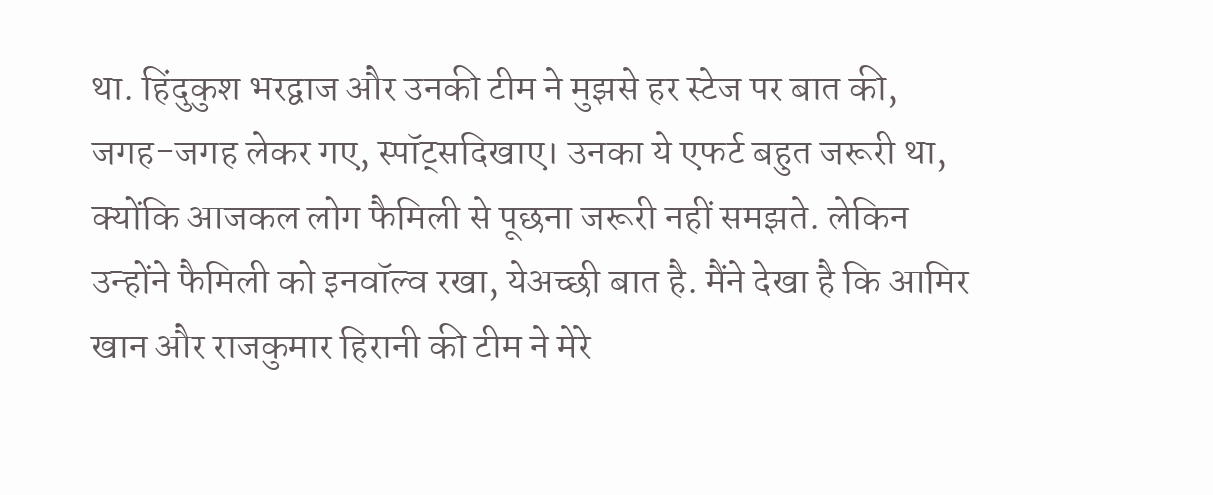था. हिंदुकुश भरद्वाज और उनकी टीम ने मुझसे हर स्टेज पर बात की, जगह-जगह लेकर गए, स्पॉट्सदिखाए। उनका ये एफर्ट बहुत जरूरी था, क्योंकि आजकल लोग फैमिली से पूछना जरूरी नहीं समझते. लेकिन उन्होंने फैमिली को इनवॉल्व रखा, येअच्छी बात है. मैंने देखा है कि आमिर खान और राजकुमार हिरानी की टीम ने मेरे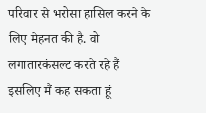परिवार से भरोसा हासिल करने के लिए मेहनत की है. वो लगातारकंसल्ट करते रहे हैं इसलिए मैं कह सकता हूं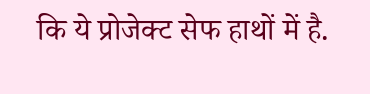कि ये प्रोजेक्ट सेफ हाथों में है.